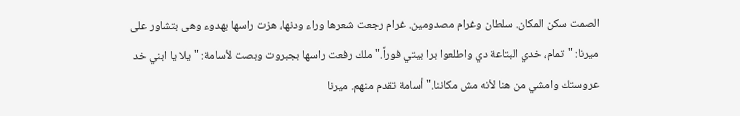الصمت سكن المكان. سلطان وغرام مصدومين. غرام رجعت شعرها وراء ودنها، هزت راسها بهدوء وهى بتشاور على ميرنا: "تمام، خدي البتاعة دي واطلعوا برا بيتي فوراً." ملك رفعت راسها بجبروت وبصت لأسامة: "يلا يا ابني خد عروستك وامشي من هنا لأنه مش مكاننا." أسامة تقدم منهم. ميرنا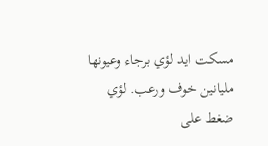مسكت ايد لؤي برجاء وعيونها مليانين خوف ورعب. لؤي ضغط على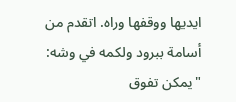ايديها ووقفها وراه. اتقدم من أسامة ببرود ولكمه في وشه:
"يمكن تفوق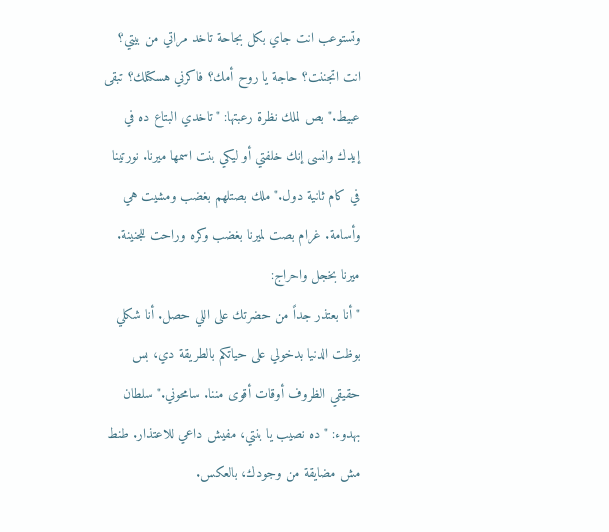وتستوعب انت جاي بكل بجاحة تاخد مراتي من بيتي؟ انت اتجننت؟ حاجة يا روح أمك؟ فاكرني هسكتلك؟ تبقى عبيط." بص لملك نظرة رعبتها: "تاخدي البتاع ده في إيدك وانسى إنك خلفتي أو ليكي بنت اسمها ميرنا. نورتينا في كام ثانية دول." ملك بصتلهم بغضب ومشيت هي وأسامة. غرام بصت لميرنا بغضب وكره وراحت للجنينة. ميرنا بخجل واحراج:
"أنا بعتذر جداً من حضرتك على اللي حصل. أنا شكلي بوظت الدنيا بدخولي على حياتكم بالطريقة دي، بس حقيقي الظروف أوقات أقوى مننا. سامحوني." سلطان بهدوء: "ده نصيب يا بنتي، مفيش داعي للاعتذار. طنط مش مضايقة من وجودك، بالعكس.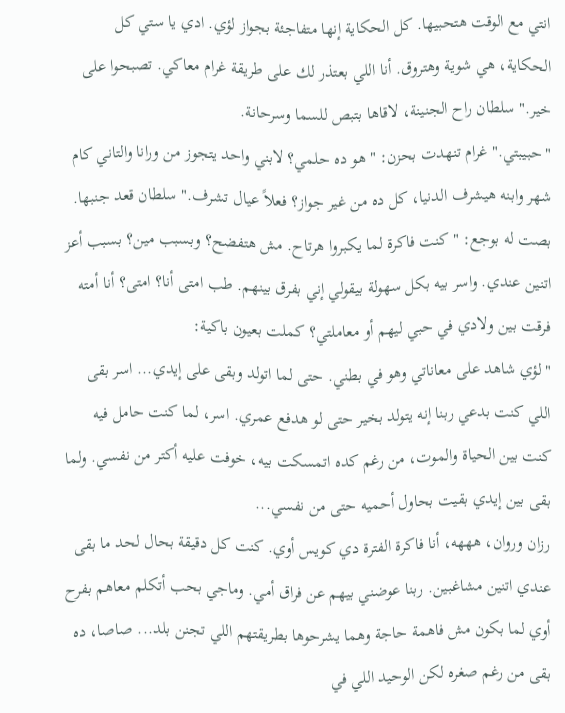انتي مع الوقت هتحبيها. كل الحكاية إنها متفاجئة بجواز لؤي. ادي يا ستي كل الحكاية، هي شوية وهتروق. أنا اللي بعتذر لك على طريقة غرام معاكي. تصبحوا على خير." سلطان راح الجنينة، لاقاها بتبص للسما وسرحانة.
"حبيبتي." غرام تنهدت بحزن: "هو ده حلمي؟ لابني واحد يتجوز من ورانا والتاني كام شهر وابنه هيشرف الدنيا، كل ده من غير جواز؟ فعلاً عيال تشرف." سلطان قعد جنبها. بصت له بوجع: "كنت فاكرة لما يكبروا هرتاح. مش هتفضح؟ وبسبب مين؟ بسبب أعز اتنين عندي. واسر بيه بكل سهولة بيقولي إني بفرق بينهم. طب امتى أنا؟ امتى؟ أنا أمته فرقت بين ولادي في حبي ليهم أو معاملتي؟ كملت بعيون باكية:
"لؤي شاهد على معاناتي وهو في بطني. حتى لما اتولد وبقى على إيدي... اسر بقى اللي كنت بدعي ربنا إنه يتولد بخير حتى لو هدفع عمري. اسر، لما كنت حامل فيه كنت بين الحياة والموت، من رغم كده اتمسكت بيه، خوفت عليه أكتر من نفسي. ولما بقى بين إيدي بقيت بحاول أحميه حتى من نفسي...
رزان وروان، هههه، أنا فاكرة الفترة دي كويس أوي. كنت كل دقيقة بحال لحد ما بقى عندي اتنين مشاغبين. ربنا عوضني بيهم عن فراق أمي. وماجي بحب أتكلم معاهم بفرح أوي لما بكون مش فاهمة حاجة وهما يشرحوها بطريقتهم اللي تجنن بلد... صاصا، ده بقى من رغم صغره لكن الوحيد اللي في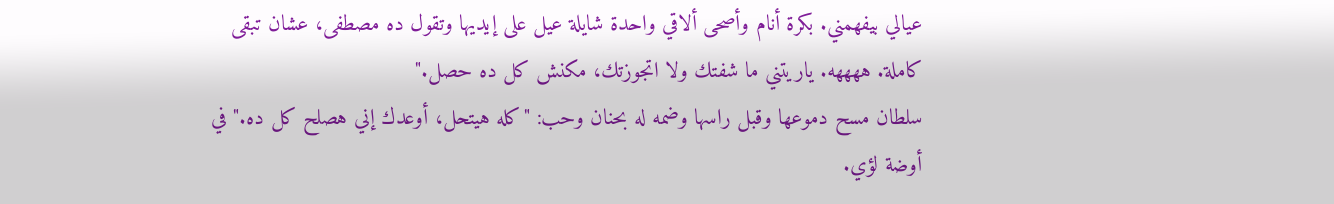عيالي بيفهمني. بكرة أنام وأصحى ألاقي واحدة شايلة عيل على إيديها وتقول ده مصطفى، عشان تبقى كاملة. ههههه. ياريتني ما شفتك ولا اتجوزتك، مكنش كل ده حصل."
سلطان مسح دموعها وقبل راسها وضمه له بحنان وحب: "كله هيتحل، أوعدك إني هصلح كل ده." في أوضة لؤي.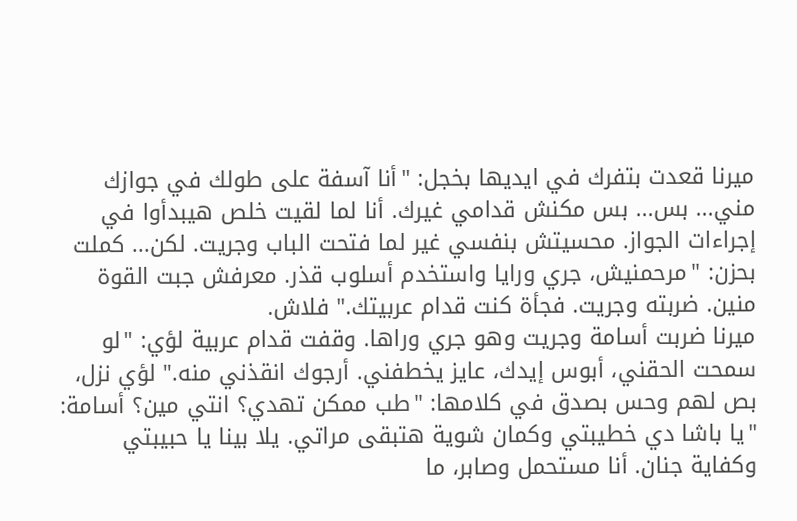ميرنا قعدت بتفرك في ايديها بخجل: "أنا آسفة على طولك في جوازك مني... بس... بس مكنش قدامي غيرك. أنا لما لقيت خلص هيبدأوا في إجراءات الجواز. محسيتش بنفسي غير لما فتحت الباب وجريت. لكن... كملت بحزن: "مرحمنيش، جري ورايا واستخدم أسلوب قذر. معرفش جبت القوة منين. ضربته وجريت. فجأة كنت قدام عربيتك." فلاش.
ميرنا ضربت أسامة وجريت وهو جري وراها. وقفت قدام عربية لؤي: "لو سمحت الحقني، أبوس إيدك، عايز يخطفني. أرجوك انقذني منه." لؤي نزل، بص لهم وحس بصدق في كلامها: "طب ممكن تهدي؟ انتي مين؟ أسامة: "يا باشا دي خطيبتي وكمان شوية هتبقى مراتي. يلا بينا يا حبيبتي وكفاية جنان. أنا مستحمل وصابر، ما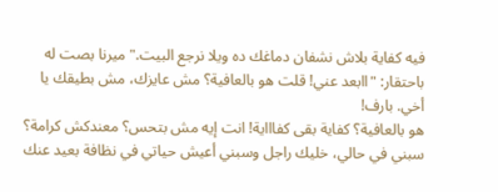فيه كفاية بلاش نشفان دماغك ده ويلا نرجع البيت." ميرنا بصت له باحتقار: "اابعد عني! قلت هو بالعافية؟ مش عايزك، مش بطيقك يا أخي. بارف!
هو بالعافية؟ كفاية بقى كفاااية! انت إيه مش بتحس؟ معندكش كرامة؟ سبني في حالي، خليك راجل وسبني أعيش حياتي في نظافة بعيد عنك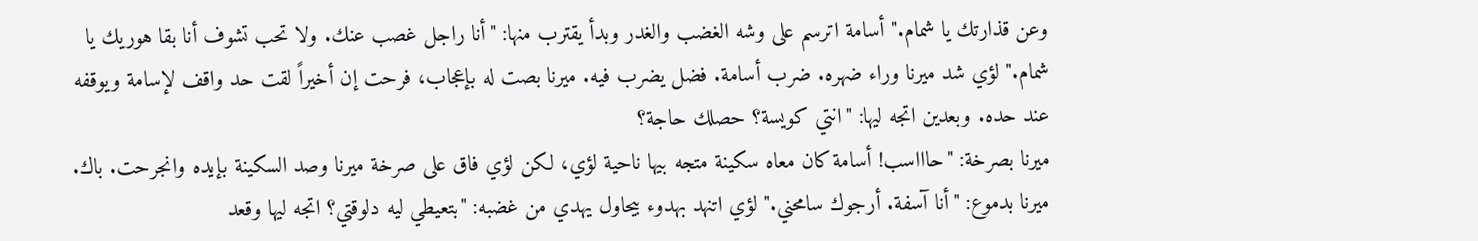وعن قذارتك يا شمام." أسامة اترسم على وشه الغضب والغدر وبدأ يقترب منها: "أنا راجل غصب عنك. ولا تحب تشوف أنا بقا هوريك يا شمام." لؤي شد ميرنا وراء ضهره. ضرب أسامة. فضل يضرب فيه. ميرنا بصت له بإعجاب، فرحت إن أخيراً لقت حد واقف لإسامة ويوقفه عند حده. وبعدين اتجه ليها: "انتي كويسة؟ حصلك حاجة؟
ميرنا بصرخة: "حاااسب! أسامة كان معاه سكينة متجه بيها ناحية لؤي، لكن لؤي فاق على صرخة ميرنا وصد السكينة بإيده وانجرحت. باك. ميرنا بدموع: "أنا آسفة. أرجوك سامحني." لؤي اتنهد بهدوء بيحاول يهدي من غضبه: "بتعيطي ليه دلوقتي؟ اتجه ليها وقعد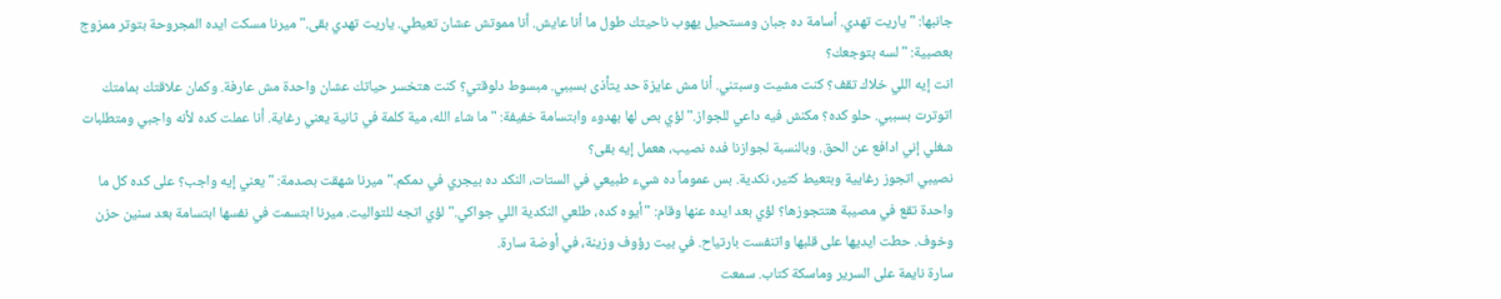جانبها: "ياريت تهدي. أسامة ده جبان ومستحيل يهوب ناحيتك طول ما أنا عايش. أنا مموتش عشان تعيطي. ياريت تهدي بقى." ميرنا مسكت ايده المجروحة بتوتر ممزوج بعصبية: "لسه بتوجعك؟
انت إيه اللي خلاك تقف؟ كنت مشيت وسبتني. أنا مش عايزة حد يتأذى بسببي. مبسوط دلوقتي؟ كنت هتخسر حياتك عشان واحدة مش عارفة. وكمان علاقتك بمامتك اتوترت بسببي. حلو كده؟ مكنش فيه داعي للجواز." لؤي بص لها بهدوء وابتسامة خفيفة: "ما شاء الله، مية كلمة في ثانية يعني رغاية. أنا عملت كده لأنه واجبي ومتطلبات شغلي إني ادافع عن الحق. وبالنسبة لجوازنا فده نصيب، هعمل إيه بقى؟
نصيبي اتجوز رغايية وبتعيط كتير، نكدية. بس عموماً ده شيء طبيعي في الستات، النكد ده بيجري في دمكم." ميرنا شهقت بصدمة: "يعني إيه واجب؟ على كده كل ما واحدة تقع في مصيبة هتتجوزها؟ لؤي بعد ايده عنها وقام: "أيوه كده، طلعي النكدية اللي جواكي." لؤي اتجه للتواليت. ميرنا ابتسمت في نفسها ابتسامة بعد سنين حزن وخوف. حطت ايديها على قلبها واتنفست بارتياح. في بيت رؤوف وزينة، في أوضة سارة.
سارة نايمة على السرير وماسكة كتاب. سمعت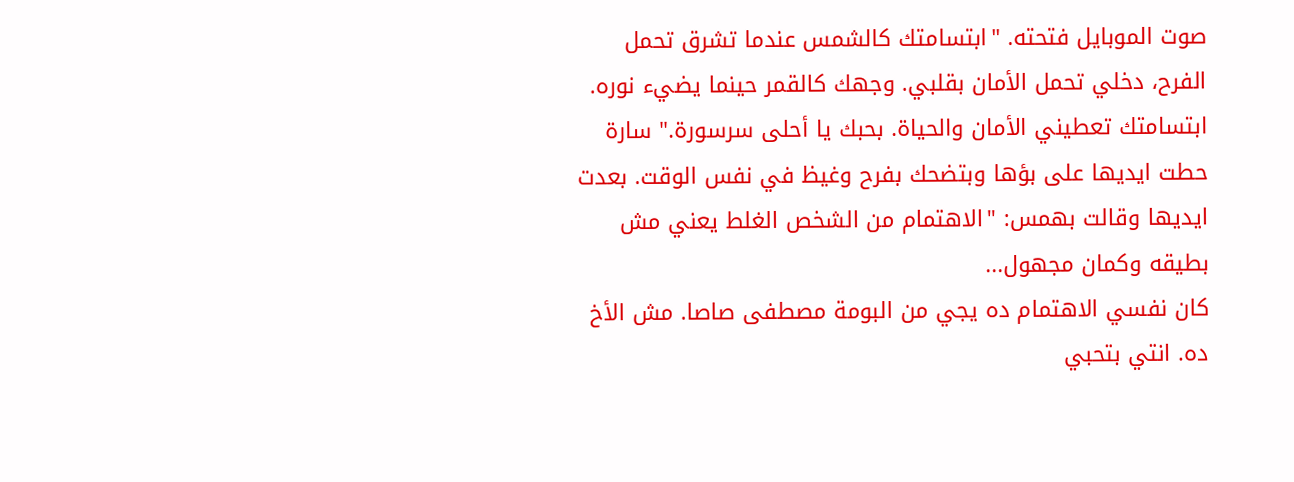صوت الموبايل فتحته. "ابتسامتك كالشمس عندما تشرق تحمل الفرح، دخلي تحمل الأمان بقلبي. وجهك كالقمر حينما يضيء نوره. ابتسامتك تعطيني الأمان والحياة. بحبك يا أحلى سرسورة." سارة حطت ايديها على بؤها وبتضحك بفرح وغيظ في نفس الوقت. بعدت ايديها وقالت بهمس: "الاهتمام من الشخص الغلط يعني مش بطيقه وكمان مجهول...
كان نفسي الاهتمام ده يجي من البومة مصطفى صاصا. مش الأخ ده. انتي بتحبي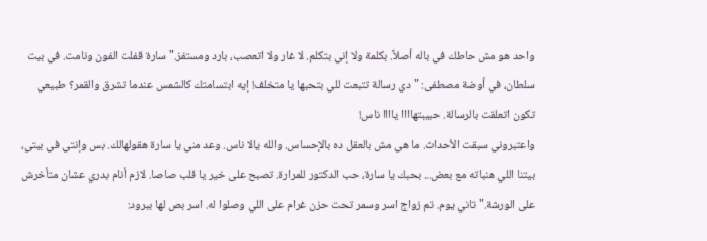واحد هو مش حاطك في باله أصلاً. بكلمة ولا إني بتكلم. لا غار ولا اتعصب، بارد ومستفز." سارة قفلت الفون ونامت. في بيت سلطان، في أوضة مصطفى: "دي رسالة تتبعت للي بتحبها يا متخلف! إيه ابتسامتك كالشمس عندما تشرق والقمر؟ طبيعي تكون اتعلقت بالرسالة. حبيبتهاااا ياااا ناس!
واعتبروني سبقت الأحداث. ما هي مش بالعقل ده بالإحساس. والله يالا ناس. وعد مني يا سارة هقولهالك. بس وإنتي في بيتي، بيتنا اللي هنباته مع بعض... بحبك يا سارة، حب الدكتور للمرارة. تصبح على خير يا قلب صاصا. لازم أنام بدري عشان متأخرش على الورشة." تاني يوم. تم زواج اسر وسمر تحت حزن غرام على اللي وصلوا له. اسر بص لها ببرود: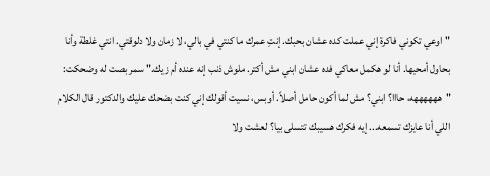"اوعي تكوني فاكرة إني عملت كده عشان بحبك. إنتِ عمرك ما كنتي في بالي، لا زمان ولا دلوقتي. انتي غلطة وأنا بحاول أمحيها. أنا لو هكمل معاكي فده عشان ابني مش أكتر. ملوش ذنب إنه عنده أم زيك." سمر بصت له وضحكت: "ههههههه، حااا؟ ابني؟ مش لما أكون حامل أصلاً. أوبس، نسيت أقولك إني كنت بضحك عليك والدكتور قال الكلام اللي أنا عايزك تسمعه... إيه فكرك هسيبك تتسلى بيا؟ لعشت ولا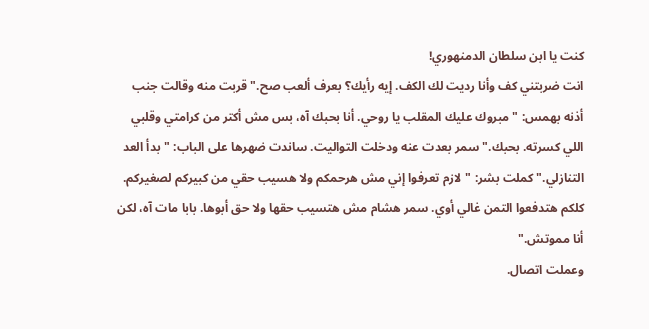كنت يا ابن سلطان الدمنهوري!
انت ضربتني كف وأنا رديت لك الكف. إيه رأيك؟ بعرف ألعب صح." قربت منه وقالت جنب أذنه بهمس: "مبروك عليك المقلب يا روحي. أنا بحبك آه، بس مش أكتر من كرامتي وقلبي اللي كسرته. بحبك." سمر بعدت عنه ودخلت التواليت. ساندت ضهرها على الباب: "بدأ العد التنازلي." كملت بشر: "لازم تعرفوا إني مش هرحمكم ولا هسيب حقي من كبيركم لصغيركم. كلكم هتدفعوا التمن غالي أوي. سمر هشام مش هتسيب حقها ولا حق أبوها. بابا مات آه، لكن أنا مموتش."
وعملت اتصال.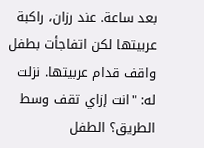بعد ساعة. عند رزان، راكبة عربيتها لكن اتفاجأت بطفل واقف قدام عربيتها. نزلت له: "انت إزاي تقف وسط الطريق؟ الطفل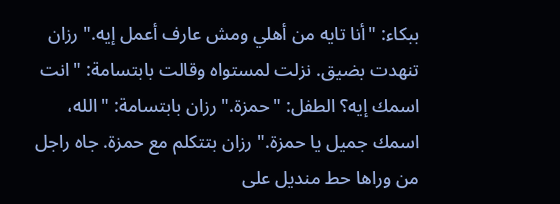ببكاء: "أنا تايه من أهلي ومش عارف أعمل إيه." رزان تنهدت بضيق. نزلت لمستواه وقالت بابتسامة: "انت اسمك إيه؟ الطفل: "حمزة." رزان بابتسامة: "الله، اسمك جميل يا حمزة." رزان بتتكلم مع حمزة. جاه راجل من وراها حط منديل على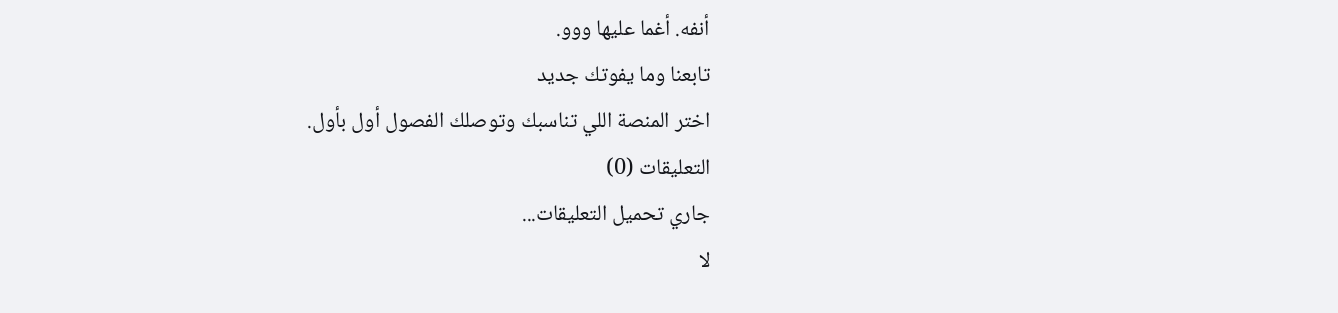أنفه. أغما عليها ووو.
تابعنا وما يفوتك جديد
اختر المنصة اللي تناسبك وتوصلك الفصول أول بأول.
التعليقات (0)
جاري تحميل التعليقات...
لا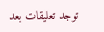توجد تعليقات بعد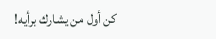كن أول من يشارك برأيه!